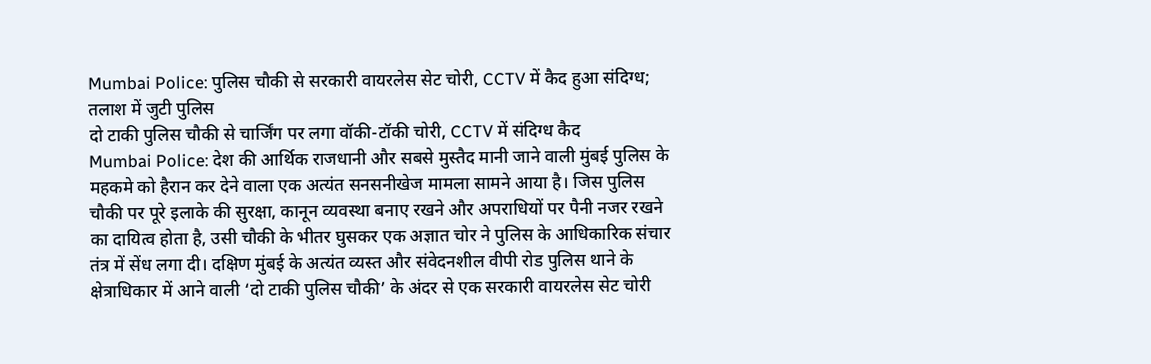Mumbai Police: पुलिस चौकी से सरकारी वायरलेस सेट चोरी, CCTV में कैद हुआ संदिग्ध; तलाश में जुटी पुलिस
दो टाकी पुलिस चौकी से चार्जिंग पर लगा वॉकी-टॉकी चोरी, CCTV में संदिग्ध कैद
Mumbai Police: देश की आर्थिक राजधानी और सबसे मुस्तैद मानी जाने वाली मुंबई पुलिस के महकमे को हैरान कर देने वाला एक अत्यंत सनसनीखेज मामला सामने आया है। जिस पुलिस चौकी पर पूरे इलाके की सुरक्षा, कानून व्यवस्था बनाए रखने और अपराधियों पर पैनी नजर रखने का दायित्व होता है, उसी चौकी के भीतर घुसकर एक अज्ञात चोर ने पुलिस के आधिकारिक संचार तंत्र में सेंध लगा दी। दक्षिण मुंबई के अत्यंत व्यस्त और संवेदनशील वीपी रोड पुलिस थाने के क्षेत्राधिकार में आने वाली ‘दो टाकी पुलिस चौकी’ के अंदर से एक सरकारी वायरलेस सेट चोरी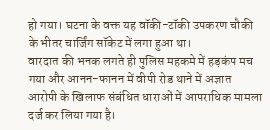हो गया। घटना के वक्त यह वॉकी-टॉकी उपकरण चौकी के भीतर चार्जिंग सॉकेट में लगा हुआ था।
वारदात की भनक लगते ही पुलिस महकमे में हड़कंप मच गया और आनन-फानन में वीपी रोड थाने में अज्ञात आरोपी के खिलाफ संबंधित धाराओं में आपराधिक मामला दर्ज कर लिया गया है।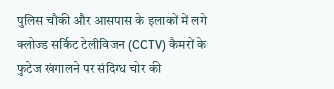पुलिस चौकी और आसपास के इलाकों में लगे क्लोज्ड सर्किट टेलीविजन (CCTV) कैमरों के फुटेज खंगालने पर संदिग्ध चोर की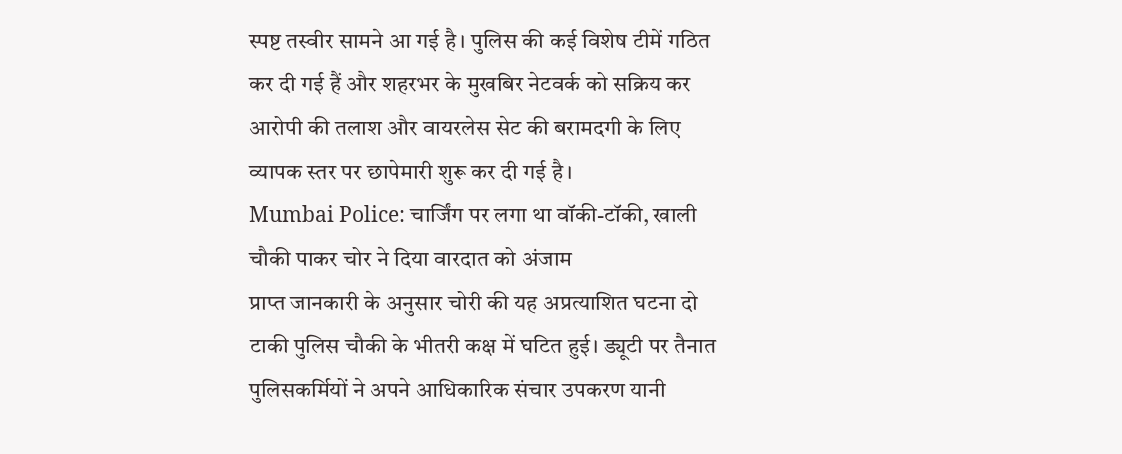स्पष्ट तस्वीर सामने आ गई है। पुलिस की कई विशेष टीमें गठित कर दी गई हैं और शहरभर के मुखबिर नेटवर्क को सक्रिय कर आरोपी की तलाश और वायरलेस सेट की बरामदगी के लिए व्यापक स्तर पर छापेमारी शुरू कर दी गई है।
Mumbai Police: चार्जिंग पर लगा था वॉकी-टॉकी, खाली चौकी पाकर चोर ने दिया वारदात को अंजाम
प्राप्त जानकारी के अनुसार चोरी की यह अप्रत्याशित घटना दो टाकी पुलिस चौकी के भीतरी कक्ष में घटित हुई। ड्यूटी पर तैनात पुलिसकर्मियों ने अपने आधिकारिक संचार उपकरण यानी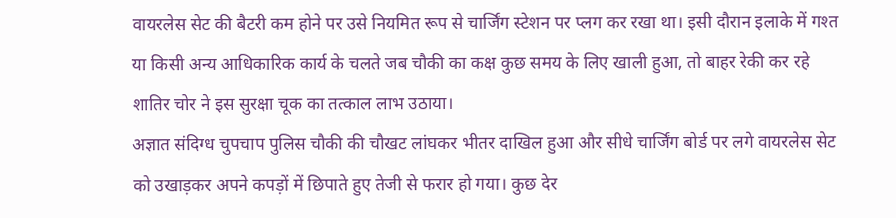वायरलेस सेट की बैटरी कम होने पर उसे नियमित रूप से चार्जिंग स्टेशन पर प्लग कर रखा था। इसी दौरान इलाके में गश्त या किसी अन्य आधिकारिक कार्य के चलते जब चौकी का कक्ष कुछ समय के लिए खाली हुआ, तो बाहर रेकी कर रहे शातिर चोर ने इस सुरक्षा चूक का तत्काल लाभ उठाया।
अज्ञात संदिग्ध चुपचाप पुलिस चौकी की चौखट लांघकर भीतर दाखिल हुआ और सीधे चार्जिंग बोर्ड पर लगे वायरलेस सेट को उखाड़कर अपने कपड़ों में छिपाते हुए तेजी से फरार हो गया। कुछ देर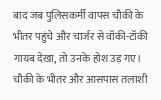बाद जब पुलिसकर्मी वापस चौकी के भीतर पहुंचे और चार्जर से वॉकी-टॉकी गायब देखा, तो उनके होश उड़ गए। चौकी के भीतर और आसपास तलाशी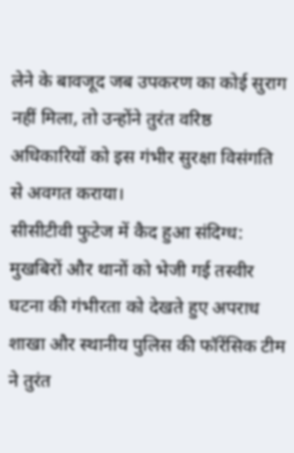लेने के बावजूद जब उपकरण का कोई सुराग नहीं मिला, तो उन्होंने तुरंत वरिष्ठ अधिकारियों को इस गंभीर सुरक्षा विसंगति से अवगत कराया।
सीसीटीवी फुटेज में कैद हुआ संदिग्ध: मुखबिरों और थानों को भेजी गई तस्वीर
घटना की गंभीरता को देखते हुए अपराध शाखा और स्थानीय पुलिस की फॉरेंसिक टीम ने तुरंत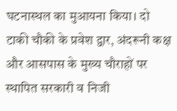घटनास्थल का मुआयना किया। दो टाकी चौकी के प्रवेश द्वार, अंदरूनी कक्ष और आसपास के मुख्य चौराहों पर स्थापित सरकारी व निजी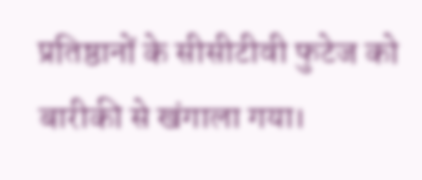प्रतिष्ठानों के सीसीटीवी फुटेज को बारीकी से खंगाला गया।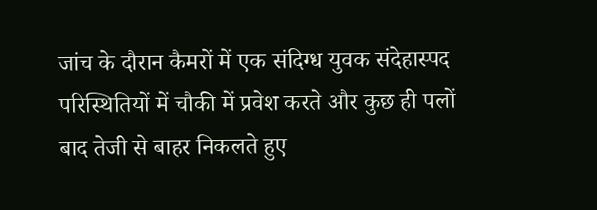जांच के दौरान कैमरों में एक संदिग्ध युवक संदेहास्पद परिस्थितियों में चौकी में प्रवेश करते और कुछ ही पलों बाद तेजी से बाहर निकलते हुए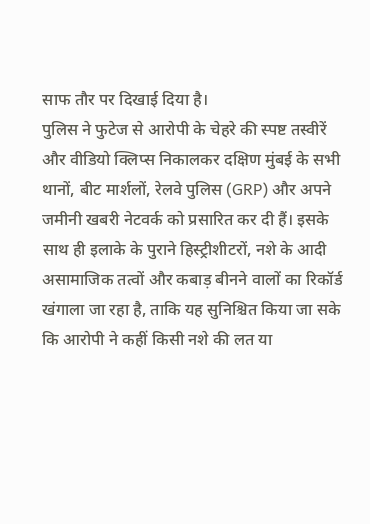साफ तौर पर दिखाई दिया है।
पुलिस ने फुटेज से आरोपी के चेहरे की स्पष्ट तस्वीरें और वीडियो क्लिप्स निकालकर दक्षिण मुंबई के सभी थानों, बीट मार्शलों, रेलवे पुलिस (GRP) और अपने जमीनी खबरी नेटवर्क को प्रसारित कर दी हैं। इसके साथ ही इलाके के पुराने हिस्ट्रीशीटरों, नशे के आदी असामाजिक तत्वों और कबाड़ बीनने वालों का रिकॉर्ड खंगाला जा रहा है, ताकि यह सुनिश्चित किया जा सके कि आरोपी ने कहीं किसी नशे की लत या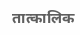तात्कालिक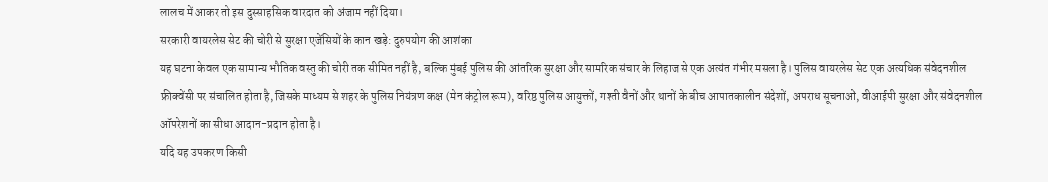लालच में आकर तो इस दुस्साहसिक वारदात को अंजाम नहीं दिया।
सरकारी वायरलेस सेट की चोरी से सुरक्षा एजेंसियों के कान खड़े: दुरुपयोग की आशंका
यह घटना केवल एक सामान्य भौतिक वस्तु की चोरी तक सीमित नहीं है, बल्कि मुंबई पुलिस की आंतरिक सुरक्षा और सामरिक संचार के लिहाज से एक अत्यंत गंभीर मसला है। पुलिस वायरलेस सेट एक अत्यधिक संवेदनशील फ्रीक्वेंसी पर संचालित होता है, जिसके माध्यम से शहर के पुलिस नियंत्रण कक्ष (मेन कंट्रोल रूम), वरिष्ठ पुलिस आयुक्तों, गश्ती वैनों और थानों के बीच आपातकालीन संदेशों, अपराध सूचनाओं, वीआईपी सुरक्षा और संवेदनशील ऑपरेशनों का सीधा आदान-प्रदान होता है।
यदि यह उपकरण किसी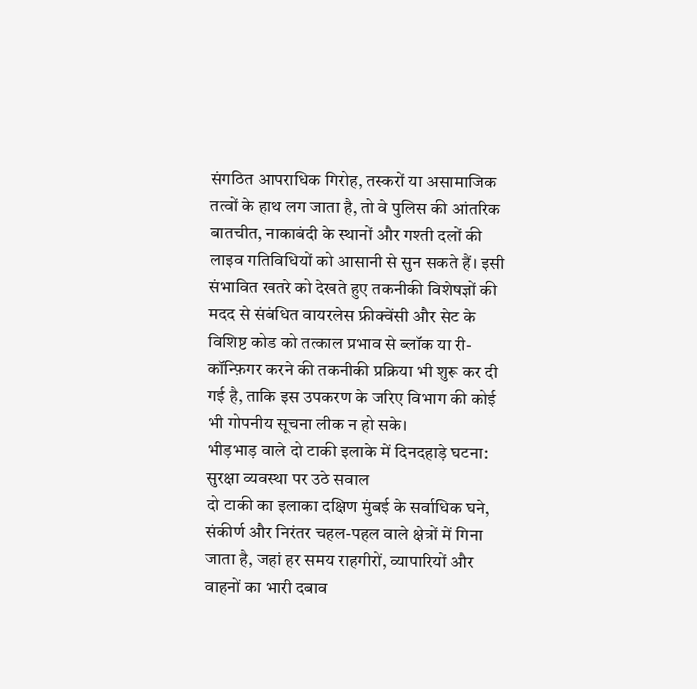संगठित आपराधिक गिरोह, तस्करों या असामाजिक तत्वों के हाथ लग जाता है, तो वे पुलिस की आंतरिक बातचीत, नाकाबंदी के स्थानों और गश्ती दलों की लाइव गतिविधियों को आसानी से सुन सकते हैं। इसी संभावित खतरे को देखते हुए तकनीकी विशेषज्ञों की मदद से संबंधित वायरलेस फ्रीक्वेंसी और सेट के विशिष्ट कोड को तत्काल प्रभाव से ब्लॉक या री-कॉन्फ़िगर करने की तकनीकी प्रक्रिया भी शुरू कर दी गई है, ताकि इस उपकरण के जरिए विभाग की कोई भी गोपनीय सूचना लीक न हो सके।
भीड़भाड़ वाले दो टाकी इलाके में दिनदहाड़े घटना: सुरक्षा व्यवस्था पर उठे सवाल
दो टाकी का इलाका दक्षिण मुंबई के सर्वाधिक घने, संकीर्ण और निरंतर चहल-पहल वाले क्षेत्रों में गिना जाता है, जहां हर समय राहगीरों, व्यापारियों और वाहनों का भारी दबाव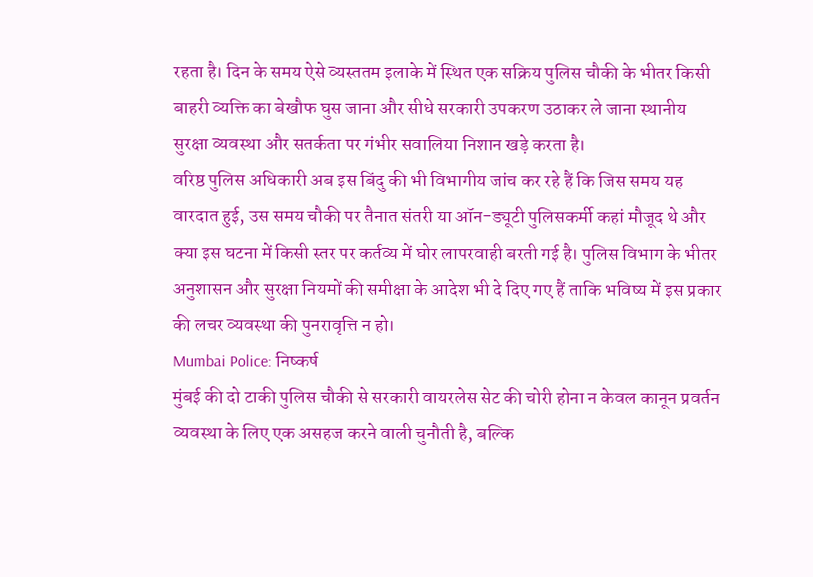रहता है। दिन के समय ऐसे व्यस्ततम इलाके में स्थित एक सक्रिय पुलिस चौकी के भीतर किसी बाहरी व्यक्ति का बेखौफ घुस जाना और सीधे सरकारी उपकरण उठाकर ले जाना स्थानीय सुरक्षा व्यवस्था और सतर्कता पर गंभीर सवालिया निशान खड़े करता है।
वरिष्ठ पुलिस अधिकारी अब इस बिंदु की भी विभागीय जांच कर रहे हैं कि जिस समय यह वारदात हुई, उस समय चौकी पर तैनात संतरी या ऑन-ड्यूटी पुलिसकर्मी कहां मौजूद थे और क्या इस घटना में किसी स्तर पर कर्तव्य में घोर लापरवाही बरती गई है। पुलिस विभाग के भीतर अनुशासन और सुरक्षा नियमों की समीक्षा के आदेश भी दे दिए गए हैं ताकि भविष्य में इस प्रकार की लचर व्यवस्था की पुनरावृत्ति न हो।
Mumbai Police: निष्कर्ष
मुंबई की दो टाकी पुलिस चौकी से सरकारी वायरलेस सेट की चोरी होना न केवल कानून प्रवर्तन व्यवस्था के लिए एक असहज करने वाली चुनौती है, बल्कि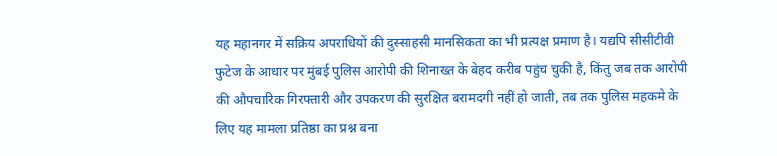यह महानगर में सक्रिय अपराधियों की दुस्साहसी मानसिकता का भी प्रत्यक्ष प्रमाण है। यद्यपि सीसीटीवी फुटेज के आधार पर मुंबई पुलिस आरोपी की शिनाख्त के बेहद करीब पहुंच चुकी है, किंतु जब तक आरोपी की औपचारिक गिरफ्तारी और उपकरण की सुरक्षित बरामदगी नहीं हो जाती, तब तक पुलिस महकमे के लिए यह मामला प्रतिष्ठा का प्रश्न बना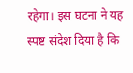रहेगा। इस घटना ने यह स्पष्ट संदेश दिया है कि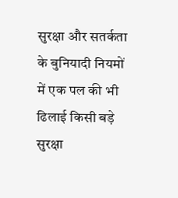सुरक्षा और सतर्कता के बुनियादी नियमों में एक पल की भी ढिलाई किसी बड़े सुरक्षा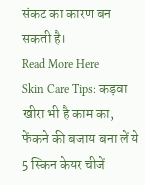संकट का कारण बन सकती है।
Read More Here
Skin Care Tips: कड़वा खीरा भी है काम का, फेंकने की बजाय बना लें ये 5 स्किन केयर चीजें